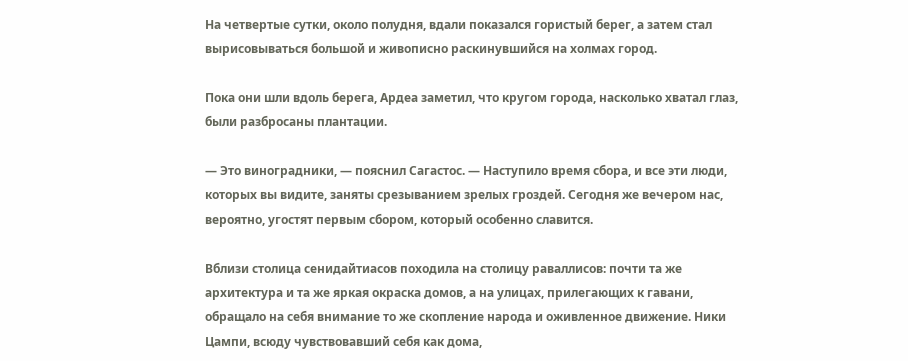На четвертые сутки, около полудня, вдали показался гористый берег, а затем стал вырисовываться большой и живописно раскинувшийся на холмах город.

Пока они шли вдоль берега, Ардеа заметил, что кругом города, насколько хватал глаз, были разбросаны плантации.

— Это виноградники, — пояснил Сагастос. — Наступило время сбора, и все эти люди, которых вы видите, заняты срезыванием зрелых гроздей. Сегодня же вечером нас, вероятно, угостят первым сбором, который особенно славится.

Вблизи столица сенидайтиасов походила на столицу раваллисов: почти та же архитектура и та же яркая окраска домов, а на улицах, прилегающих к гавани, обращало на себя внимание то же скопление народа и оживленное движение. Ники Цампи, всюду чувствовавший себя как дома,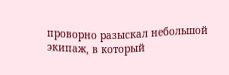проворно разыскал небольшой экипаж, в который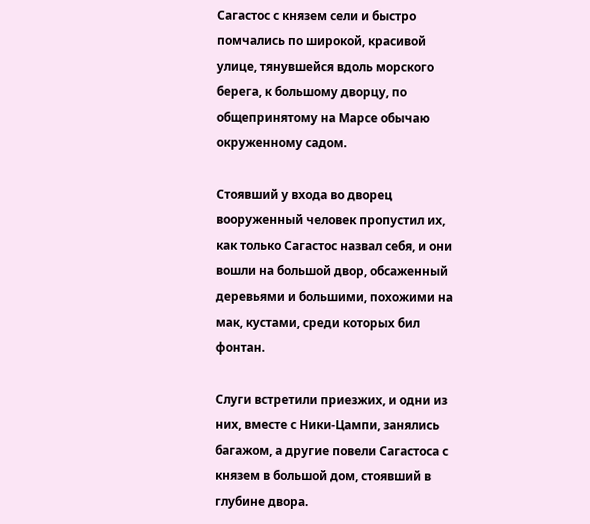Сагастос с князем сели и быстро помчались по широкой, красивой улице, тянувшейся вдоль морского берега, к большому дворцу, по общепринятому на Марсе обычаю окруженному садом.

Стоявший у входа во дворец вооруженный человек пропустил их, как только Сагастос назвал себя, и они вошли на большой двор, обсаженный деревьями и большими, похожими на мак, кустами, среди которых бил фонтан.

Слуги встретили приезжих, и одни из них, вместе с Ники-Цампи, занялись багажом, а другие повели Сагастоса с князем в большой дом, стоявший в глубине двора.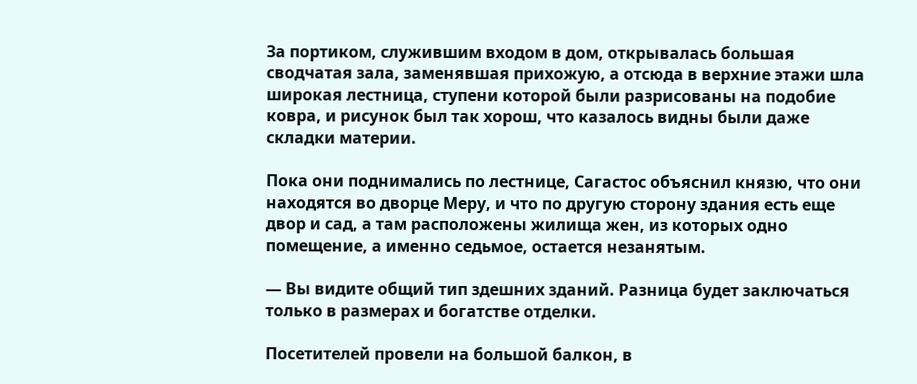За портиком, служившим входом в дом, открывалась большая сводчатая зала, заменявшая прихожую, а отсюда в верхние этажи шла широкая лестница, ступени которой были разрисованы на подобие ковра, и рисунок был так хорош, что казалось видны были даже складки материи.

Пока они поднимались по лестнице, Сагастос объяснил князю, что они находятся во дворце Меру, и что по другую сторону здания есть еще двор и сад, а там расположены жилища жен, из которых одно помещение, а именно седьмое, остается незанятым.

— Вы видите общий тип здешних зданий. Разница будет заключаться только в размерах и богатстве отделки.

Посетителей провели на большой балкон, в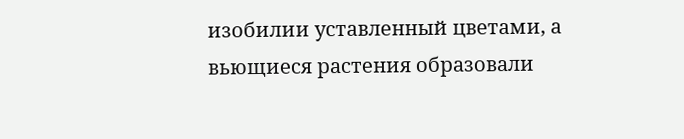изобилии уставленный цветами, а вьющиеся растения образовали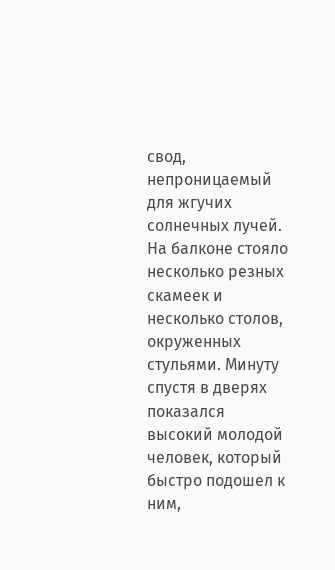свод, непроницаемый для жгучих солнечных лучей. На балконе стояло несколько резных скамеек и несколько столов, окруженных стульями. Минуту спустя в дверях показался высокий молодой человек, который быстро подошел к ним,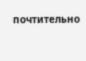почтительно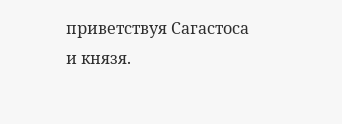приветствуя Сагастоса и князя.